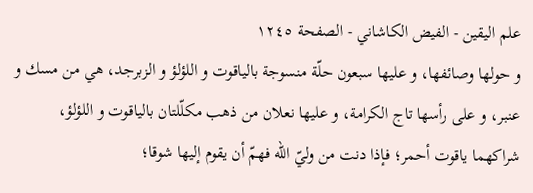علم الیقین - الفيض الكاشاني - الصفحة ١٢٤٥
و حولها وصائفها، و عليها سبعون حلّة منسوجة بالياقوت و اللؤلؤ و الزبرجد، هي من مسك و عنبر، و على رأسها تاج الكرامة، و عليها نعلان من ذهب مكلّلتان بالياقوت و اللؤلؤ، شراكهما ياقوت أحمر؛ فإذا دنت من وليّ اللّه فهمّ أن يقوم إليها شوقا؛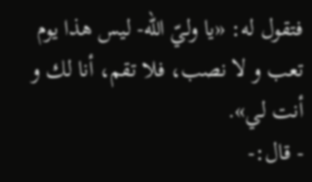فتقول له: «يا وليّ اللّه- ليس هذا يوم تعب و لا نصب، فلا تقم، أنا لك و أنت لي».
- قال:-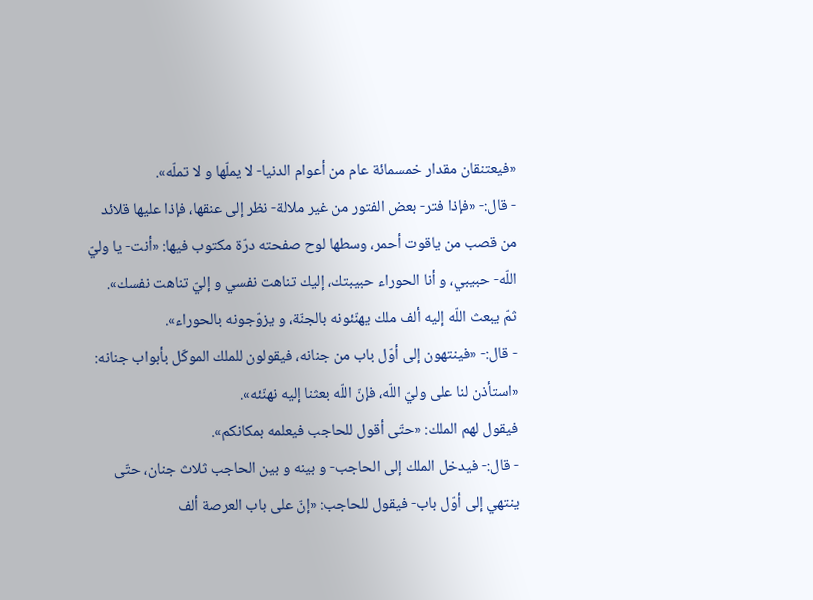«فيعتنقان مقدار خمسمائة عام من أعوام الدنيا- لا يملّها و لا تملّه».
- قال:- «فإذا فتر- بعض الفتور من غير ملالة- نظر إلى عنقها، فإذا عليها قلائد من قصب من ياقوت أحمر، وسطها لوح صفحته درّة مكتوب فيها: «أنت- يا وليّ اللّه- حبيبي، و أنا الحوراء حبيبتك، إليك تناهت نفسي و إليّ تناهت نفسك».
ثمّ يبعث اللّه إليه ألف ملك يهنّئونه بالجنّة، و يزوّجونه بالحوراء».
- قال:- «فينتهون إلى أوّل باب من جنانه، فيقولون للملك الموكّل بأبواب جنانه: «استأذن لنا على وليّ اللّه، فإنّ اللّه بعثنا إليه نهنّئه».
فيقول لهم الملك: «حتّى أقول للحاجب فيعلمه بمكانكم».
- قال:- فيدخل الملك إلى الحاجب- و بينه و بين الحاجب ثلاث جنان، حتّى ينتهي إلى أوّل باب- فيقول للحاجب: «إنّ على باب العرصة ألف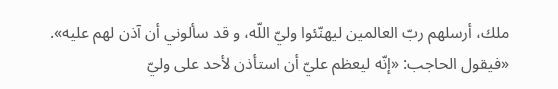ملك، أرسلهم ربّ العالمين ليهنّئوا وليّ اللّه، و قد سألوني أن آذن لهم عليه».
«فيقول الحاجب: «إنّه ليعظم عليّ أن استأذن لأحد على وليّ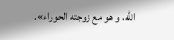اللّه، و هو مع زوجته الحوراء».